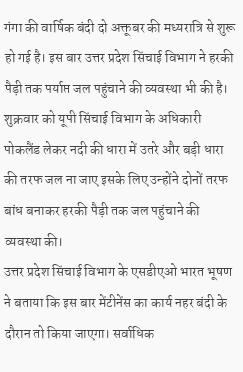गंगा की वार्षिक बंदी दो अक्तूबर की मध्यरात्रि से शुरू हो गई है। इस बार उत्तर प्रदेश सिंचाई विभाग ने हरकी पैड़ी तक पर्याप्त जल पहुंचाने की व्यवस्था भी की है। शुक्रवार को यूपी सिंचाई विभाग के अधिकारी पोकलैंड लेकर नदी की धारा में उतरे और बड़ी धारा की तरफ जल ना जाए इसके लिए उन्होंने दोनों तरफ बांध बनाकर हरकी पैड़ी तक जल पहुंचाने की व्यवस्था की।
उत्तर प्रदेश सिंचाई विभाग के एसडीएओ भारत भूषण ने बताया कि इस बार मेंटीनेंस का कार्य नहर बंदी के दौरान तो किया जाएगा। सर्वाधिक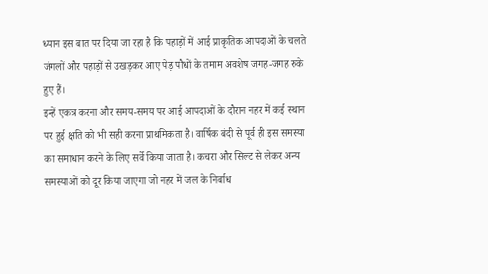ध्यान इस बात पर दिया जा रहा है कि पहाड़ों में आई प्राकृतिक आपदाओं के चलते जंगलों और पहाड़ों से उखड़कर आए पेड़ पौधों के तमाम अवशेष जगह-जगह रुके हुए हैं।
इन्हें एकत्र करना और समय-समय पर आई आपदाओं के दौरान नहर में कई स्थान पर हुई क्षति को भी सही करना प्राथमिकता है। वार्षिक बंदी से पूर्व ही इस समस्या का समाधान करने के लिए सर्वे किया जाता है। कचरा और सिल्ट से लेकर अन्य समस्याओं को दूर किया जाएगा जो नहर में जल के निर्बाध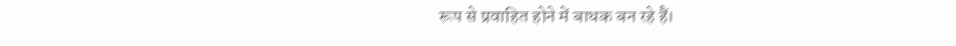रूप से प्रवाहित होने में बाधक बन रहे हैं।